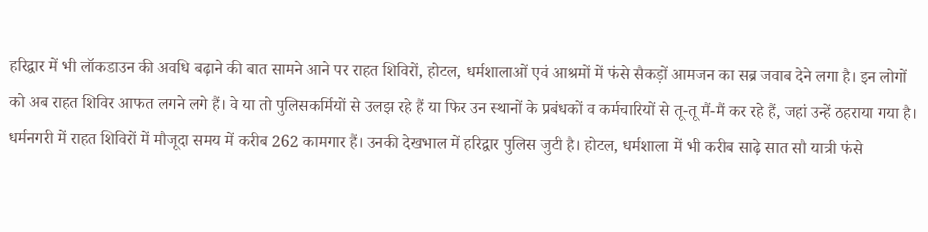हरिद्वार में भी लॉकडाउन की अवधि बढ़ाने की बात सामने आने पर राहत शिविरों, होटल, धर्मशालाओं एवं आश्रमों में फंसे सैकड़ों आमजन का सब्र जवाब देने लगा है। इन लोगों को अब राहत शिविर आफत लगने लगे हैं। वे या तो पुलिसकर्मियों से उलझ रहे हैं या फिर उन स्थानों के प्रबंधकों व कर्मचारियों से तू-तू मैं-मैं कर रहे हैं, जहां उन्हें ठहराया गया है।
धर्मनगरी में राहत शिविरों में मौजूदा समय में करीब 262 कामगार हैं। उनकी देखभाल में हरिद्वार पुलिस जुटी है। होटल, धर्मशाला में भी करीब साढ़े सात सौ यात्री फंसे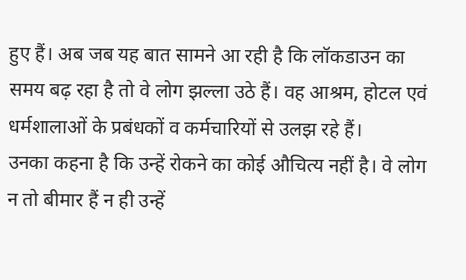हुए हैं। अब जब यह बात सामने आ रही है कि लॉकडाउन का समय बढ़ रहा है तो वे लोग झल्ला उठे हैं। वह आश्रम, होटल एवं धर्मशालाओं के प्रबंधकों व कर्मचारियों से उलझ रहे हैं।
उनका कहना है कि उन्हें रोकने का कोई औचित्य नहीं है। वे लोग न तो बीमार हैं न ही उन्हें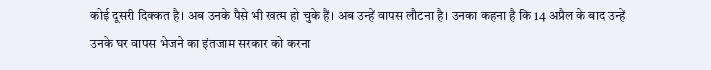कोई दूसरी दिक्कत है। अब उनके पैसे भी खत्म हो चुके हैं। अब उन्हें वापस लौटना है। उनका कहना है कि 14 अप्रैल के बाद उन्हें उनके घर वापस भेजने का इंतजाम सरकार को करना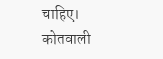चाहिए।
कोतवाली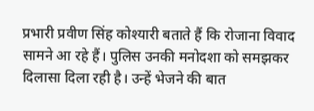प्रभारी प्रवीण सिंह कोश्यारी बताते हैं कि रोजाना विवाद सामने आ रहे हैं। पुलिस उनकी मनोदशा को समझकर दिलासा दिला रही है। उन्हें भेजने की बात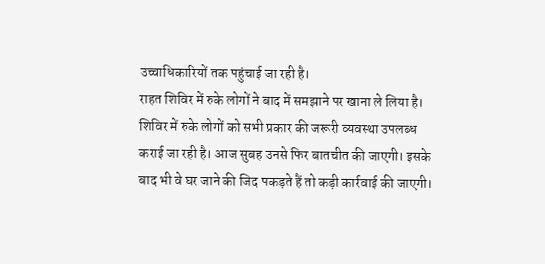उच्चाधिकारियों तक पहुंचाई जा रही है।
राहत शिविर में रुके लोगों ने बाद में समझाने पर खाना ले लिया है। शिविर में रुके लोगों को सभी प्रकार की जरूरी व्यवस्था उपलब्ध कराई जा रही है। आज सुबह उनसे फिर बातचीत की जाएगी। इसके बाद भी वे घर जाने की जिद पकड़ते हैं तो कड़ी कार्रवाई की जाएगी।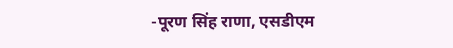-पूरण सिंह राणा, एसडीएम